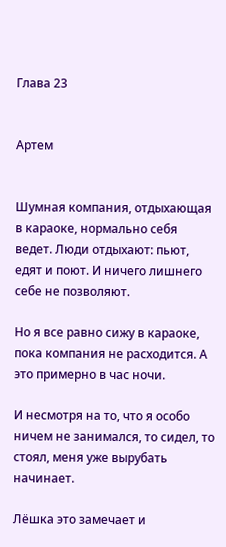Глава 23


Артем


Шумная компания, отдыхающая в караоке, нормально себя ведет. Люди отдыхают: пьют, едят и поют. И ничего лишнего себе не позволяют.

Но я все равно сижу в караоке, пока компания не расходится. А это примерно в час ночи.

И несмотря на то, что я особо ничем не занимался, то сидел, то стоял, меня уже вырубать начинает.

Лёшка это замечает и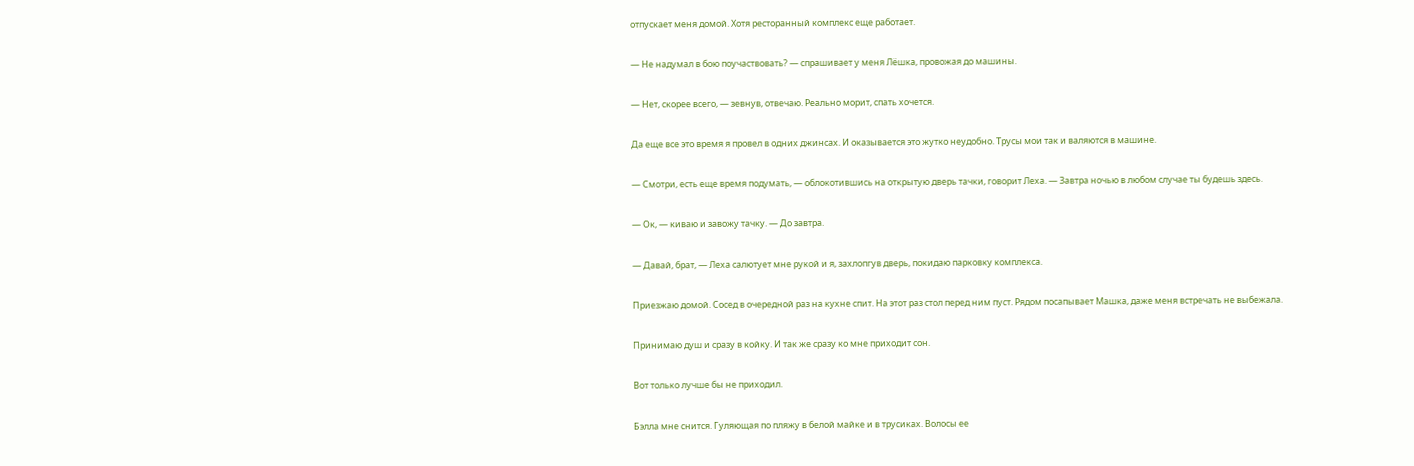отпускает меня домой. Хотя ресторанный комплекс еще работает.

— Не надумал в бою поучаствовать? — спрашивает у меня Лёшка, провожая до машины.

— Нет, скорее всего, — зевнув, отвечаю. Реально морит, спать хочется.

Да еще все это время я провел в одних джинсах. И оказывается это жутко неудобно. Трусы мои так и валяются в машине.

— Смотри, есть еще время подумать, — облокотившись на открытую дверь тачки, говорит Леха. — Завтра ночью в любом случае ты будешь здесь.

— Ок, — киваю и завожу тачку. — До завтра.

— Давай, брат, — Леха салютует мне рукой и я, захлопгув дверь, покидаю парковку комплекса.

Приезжаю домой. Сосед в очередной раз на кухне спит. На этот раз стол перед ним пуст. Рядом посапывает Машка, даже меня встречать не выбежала.

Принимаю душ и сразу в койку. И так же сразу ко мне приходит сон.

Вот только лучше бы не приходил.

Бэлла мне снится. Гуляющая по пляжу в белой майке и в трусиках. Волосы ее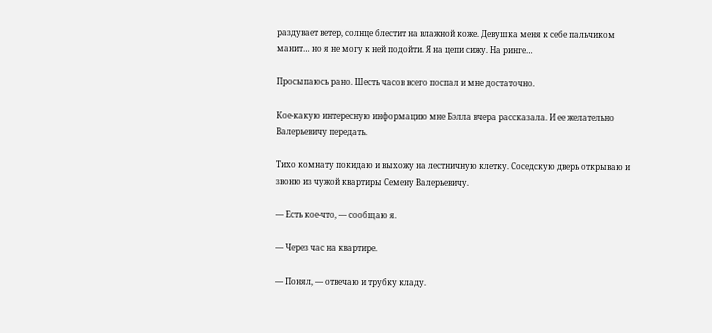раздувает ветер, солнце блестит на влажной коже. Девушка меня к себе пальчиком манит… но я не могу к ней подойти. Я на цепи сижу. На ринге…

Просыпаюсь рано. Шесть часов всего поспал и мне достаточно.

Кое-какую интересную информацию мне Бэлла вчера рассказала. И ее желательно Валерьевичу передать.

Тихо комнату покидаю и выхожу на лестничную клетку. Соседскую дверь открываю и звоню из чужой квартиры Семену Валерьевичу.

— Есть кое-что, — сообщаю я.

— Через час на квартире.

— Понял, — отвечаю и трубку кладу.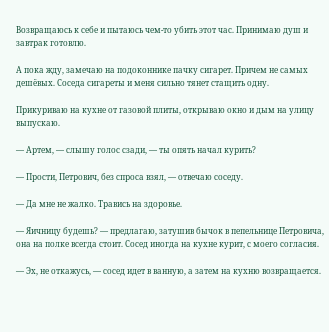Возвращаюсь к себе и пытаюсь чем-то убить этот час. Принимаю душ и завтрак готовлю.

А пока жду, замечаю на подоконнике пачку сигарет. Причем не самых дешёвых. Соседа сигареты и меня сильно тянет стащить одну.

Прикуриваю на кухне от газовой плиты, открываю окно и дым на улицу выпускаю.

— Артем, — слышу голос сзади, — ты опять начал курить?

— Прости, Петрович, без спроса взял, — отвечаю соседу.

— Да мне не жалко. Травись на здоровье.

— Яичницу будешь? — предлагаю, затушив бычок в пепельнице Петровича, она на полке всегда стоит. Сосед иногда на кухне курит, с моего согласия.

— Эх, не откажусь, — сосед идет в ванную, а затем на кухню возвращается.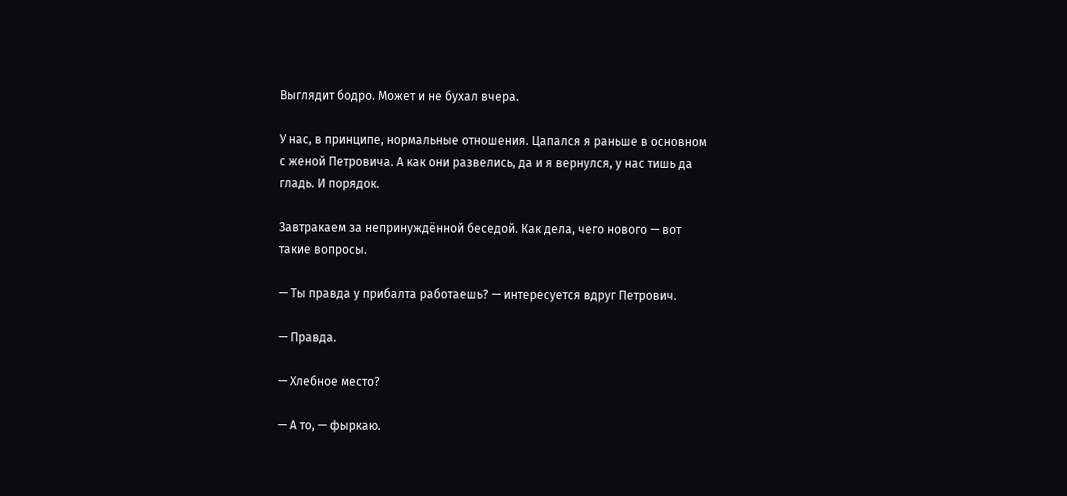Выглядит бодро. Может и не бухал вчера.

У нас, в принципе, нормальные отношения. Цапался я раньше в основном с женой Петровича. А как они развелись, да и я вернулся, у нас тишь да гладь. И порядок.

Завтракаем за непринуждённой беседой. Как дела, чего нового — вот такие вопросы.

— Ты правда у прибалта работаешь? — интересуется вдруг Петрович.

— Правда.

— Хлебное место?

— А то, — фыркаю.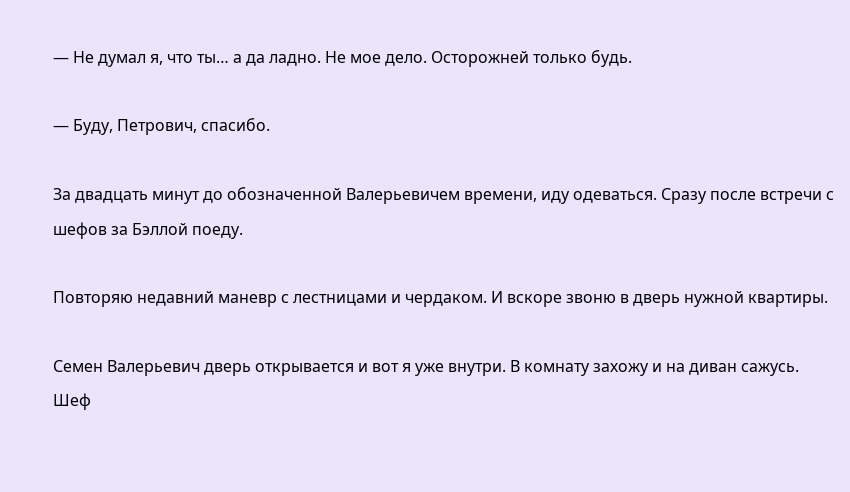— Не думал я, что ты… а да ладно. Не мое дело. Осторожней только будь.

— Буду, Петрович, спасибо.

За двадцать минут до обозначенной Валерьевичем времени, иду одеваться. Сразу после встречи с шефов за Бэллой поеду.

Повторяю недавний маневр с лестницами и чердаком. И вскоре звоню в дверь нужной квартиры.

Семен Валерьевич дверь открывается и вот я уже внутри. В комнату захожу и на диван сажусь. Шеф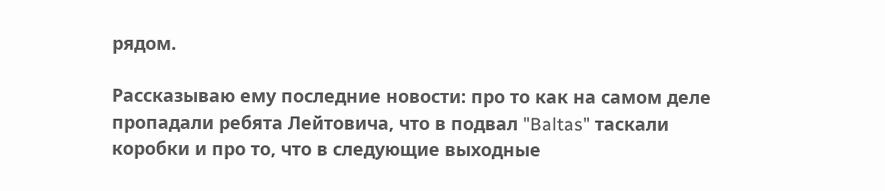рядом.

Рассказываю ему последние новости: про то как на самом деле пропадали ребята Лейтовича, что в подвал "Baltas" таскали коробки и про то, что в следующие выходные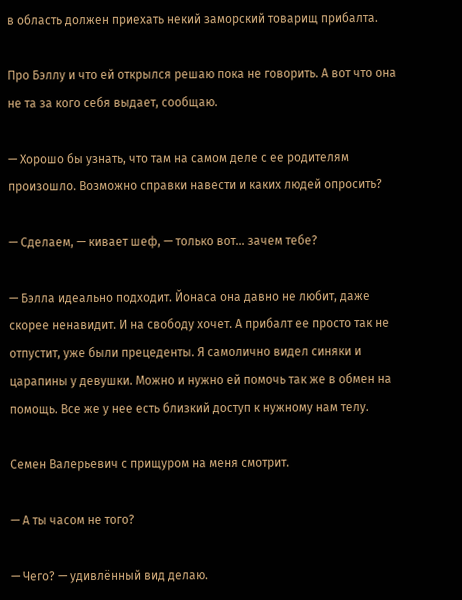в область должен приехать некий заморский товарищ прибалта.

Про Бэллу и что ей открылся решаю пока не говорить. А вот что она не та за кого себя выдает, сообщаю.

— Хорошо бы узнать, что там на самом деле с ее родителям произошло. Возможно справки навести и каких людей опросить?

— Сделаем, — кивает шеф, — только вот… зачем тебе?

— Бэлла идеально подходит. Йонаса она давно не любит, даже скорее ненавидит. И на свободу хочет. А прибалт ее просто так не отпустит, уже были прецеденты. Я самолично видел синяки и царапины у девушки. Можно и нужно ей помочь так же в обмен на помощь. Все же у нее есть близкий доступ к нужному нам телу.

Семен Валерьевич с прищуром на меня смотрит.

— А ты часом не того?

— Чего? — удивлённый вид делаю.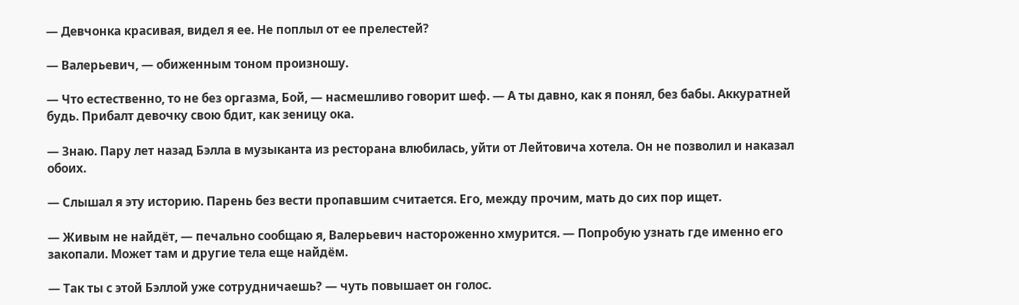— Девчонка красивая, видел я ее. Не поплыл от ее прелестей?

— Валерьевич, — обиженным тоном произношу.

— Что естественно, то не без оргазма, Бой, — насмешливо говорит шеф. — А ты давно, как я понял, без бабы. Аккуратней будь. Прибалт девочку свою бдит, как зеницу ока.

— Знаю. Пару лет назад Бэлла в музыканта из ресторана влюбилась, уйти от Лейтовича хотела. Он не позволил и наказал обоих.

— Слышал я эту историю. Парень без вести пропавшим считается. Его, между прочим, мать до сих пор ищет.

— Живым не найдёт, — печально сообщаю я, Валерьевич настороженно хмурится. — Попробую узнать где именно его закопали. Может там и другие тела еще найдём.

— Так ты с этой Бэллой уже сотрудничаешь? — чуть повышает он голос.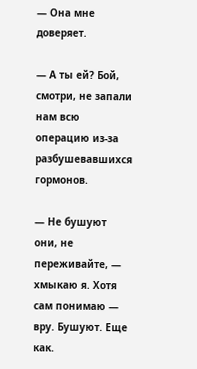— Она мне доверяет.

— А ты ей? Бой, смотри, не запали нам всю операцию из-за разбушевавшихся гормонов.

— Не бушуют они, не переживайте, — хмыкаю я. Хотя сам понимаю — вру. Бушуют. Еще как.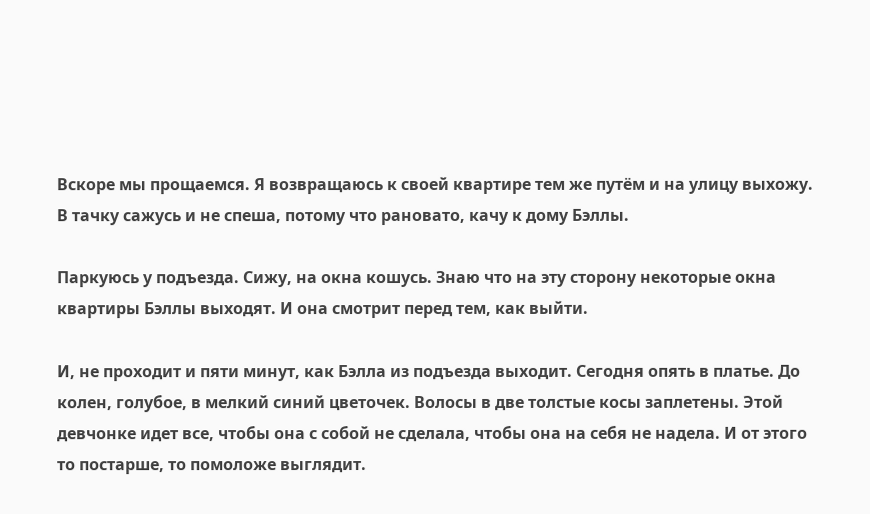Вскоре мы прощаемся. Я возвращаюсь к своей квартире тем же путём и на улицу выхожу. В тачку сажусь и не спеша, потому что рановато, качу к дому Бэллы.

Паркуюсь у подъезда. Сижу, на окна кошусь. Знаю что на эту сторону некоторые окна квартиры Бэллы выходят. И она смотрит перед тем, как выйти.

И, не проходит и пяти минут, как Бэлла из подъезда выходит. Сегодня опять в платье. До колен, голубое, в мелкий синий цветочек. Волосы в две толстые косы заплетены. Этой девчонке идет все, чтобы она с собой не сделала, чтобы она на себя не надела. И от этого то постарше, то помоложе выглядит.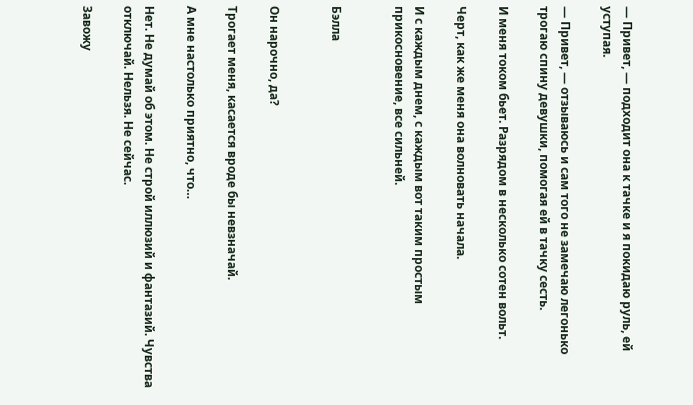— Привет, — подходит она к тачке и я покидаю руль, ей уступая.

— Привет, — отзываюсь и сам того не замечаю легонько трогаю спину девушки, помогая ей в тачку сесть.

И меня током бьет. Разрядом в несколько сотен вольт.

Черт, как же меня она волновать начала.

И с каждым днем, с каждым вот таким простым прикосновение, все сильней.


Бэлла


Он нарочно, да?

Трогает меня, касается вроде бы невзначай.

А мне настолько приятно, что…

Нет. Не думай об этом. Не строй иллюзий и фантазий. Чувства отключай. Нельзя. Не сейчас.

Завожу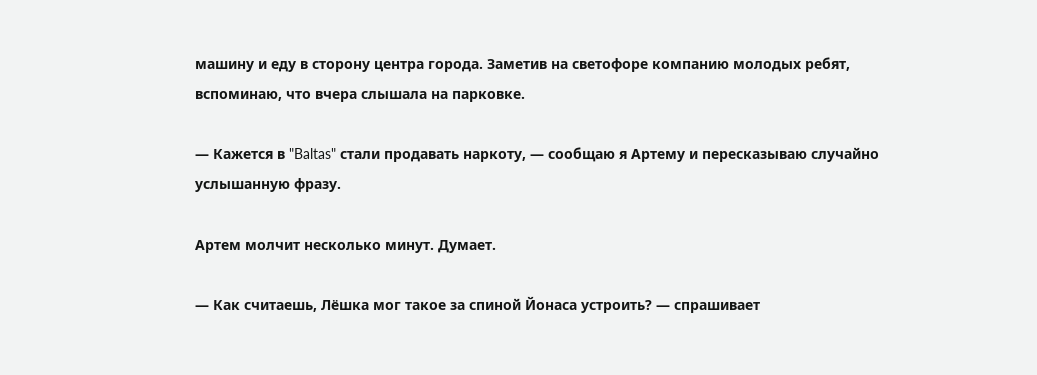машину и еду в сторону центра города. Заметив на светофоре компанию молодых ребят, вспоминаю, что вчера слышала на парковке.

— Кажется в "Baltas" стали продавать наркоту, — сообщаю я Артему и пересказываю случайно услышанную фразу.

Артем молчит несколько минут. Думает.

— Как считаешь, Лёшка мог такое за спиной Йонаса устроить? — спрашивает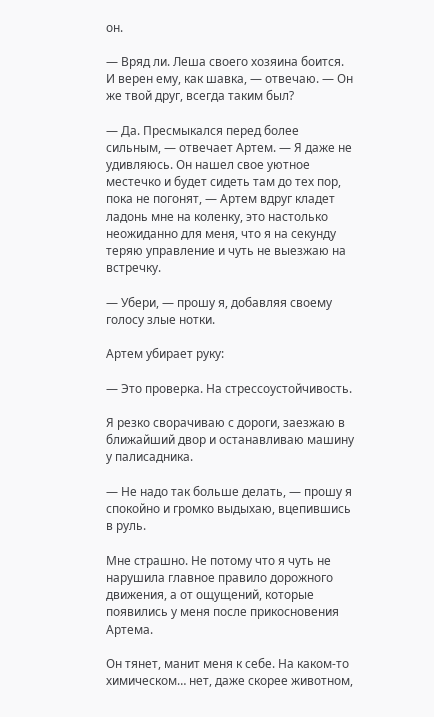он.

— Вряд ли. Леша своего хозяина боится. И верен ему, как шавка, — отвечаю. — Он же твой друг, всегда таким был?

— Да. Пресмыкался перед более сильным, — отвечает Артем. — Я даже не удивляюсь. Он нашел свое уютное местечко и будет сидеть там до тех пор, пока не погонят, — Артем вдруг кладет ладонь мне на коленку, это настолько неожиданно для меня, что я на секунду теряю управление и чуть не выезжаю на встречку.

— Убери, — прошу я, добавляя своему голосу злые нотки.

Артем убирает руку:

— Это проверка. На стрессоустойчивость.

Я резко сворачиваю с дороги, заезжаю в ближайший двор и останавливаю машину у палисадника.

— Не надо так больше делать, — прошу я спокойно и громко выдыхаю, вцепившись в руль.

Мне страшно. Не потому что я чуть не нарушила главное правило дорожного движения, а от ощущений, которые появились у меня после прикосновения Артема.

Он тянет, манит меня к себе. На каком-то химическом… нет, даже скорее животном,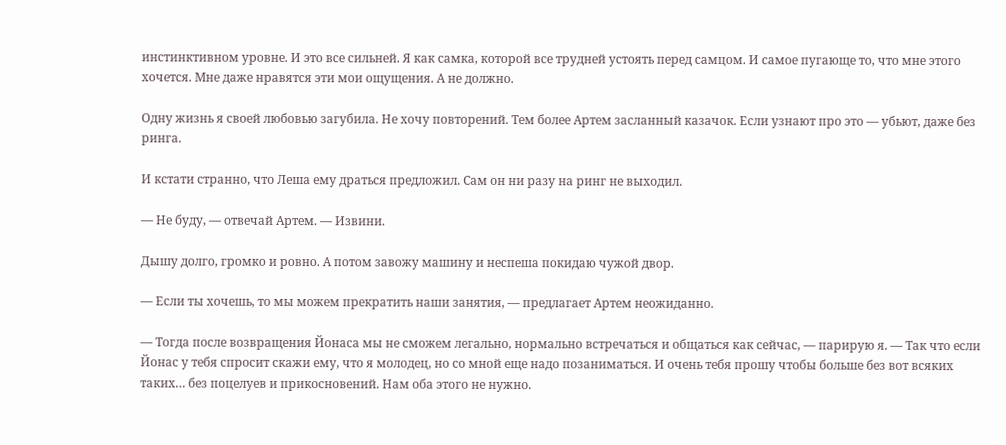инстинктивном уровне. И это все сильней. Я как самка, которой все трудней устоять перед самцом. И самое пугающе то, что мне этого хочется. Мне даже нравятся эти мои ощущения. А не должно.

Одну жизнь я своей любовью загубила. Не хочу повторений. Тем более Артем засланный казачок. Если узнают про это — убьют, даже без ринга.

И кстати странно, что Леша ему драться предложил. Сам он ни разу на ринг не выходил.

— Не буду, — отвечай Артем. — Извини.

Дышу долго, громко и ровно. А потом завожу машину и неспеша покидаю чужой двор.

— Если ты хочешь, то мы можем прекратить наши занятия, — предлагает Артем неожиданно.

— Тогда после возвращения Йонаса мы не сможем легально, нормально встречаться и общаться как сейчас, — парирую я. — Так что если Йонас у тебя спросит скажи ему, что я молодец, но со мной еще надо позаниматься. И очень тебя прошу чтобы больше без вот всяких таких… без поцелуев и прикосновений. Нам оба этого не нужно.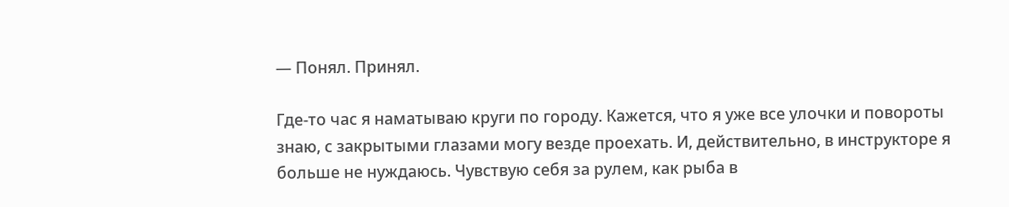— Понял. Принял.

Где-то час я наматываю круги по городу. Кажется, что я уже все улочки и повороты знаю, с закрытыми глазами могу везде проехать. И, действительно, в инструкторе я больше не нуждаюсь. Чувствую себя за рулем, как рыба в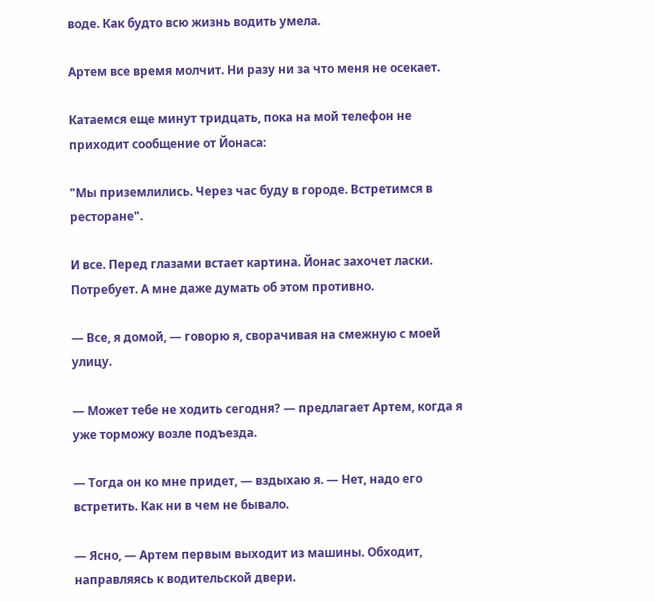воде. Как будто всю жизнь водить умела.

Артем все время молчит. Ни разу ни за что меня не осекает.

Катаемся еще минут тридцать, пока на мой телефон не приходит сообщение от Йонаса:

"Мы приземлились. Через час буду в городе. Встретимся в ресторане".

И все. Перед глазами встает картина. Йонас захочет ласки. Потребует. А мне даже думать об этом противно.

— Все, я домой, — говорю я, сворачивая на смежную с моей улицу.

— Может тебе не ходить сегодня? — предлагает Артем, когда я уже торможу возле подъезда.

— Тогда он ко мне придет, — вздыхаю я. — Нет, надо его встретить. Как ни в чем не бывало.

— Ясно, — Артем первым выходит из машины. Обходит, направляясь к водительской двери.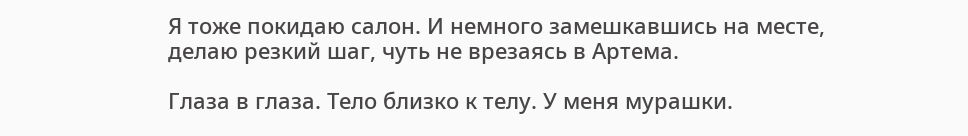Я тоже покидаю салон. И немного замешкавшись на месте, делаю резкий шаг, чуть не врезаясь в Артема.

Глаза в глаза. Тело близко к телу. У меня мурашки.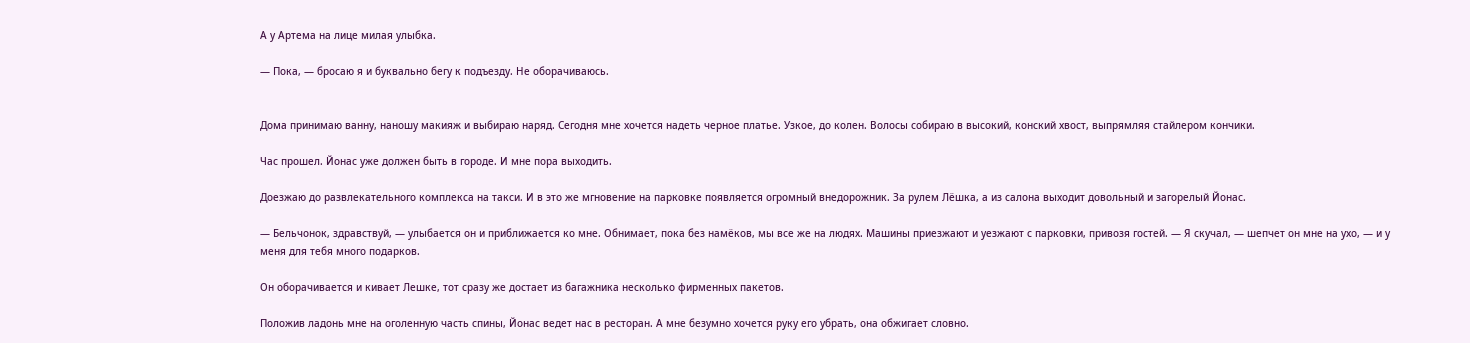А у Артема на лице милая улыбка.

— Пока, — бросаю я и буквально бегу к подъезду. Не оборачиваюсь.


Дома принимаю ванну, наношу макияж и выбираю наряд. Сегодня мне хочется надеть черное платье. Узкое, до колен. Волосы собираю в высокий, конский хвост, выпрямляя стайлером кончики.

Час прошел. Йонас уже должен быть в городе. И мне пора выходить.

Доезжаю до развлекательного комплекса на такси. И в это же мгновение на парковке появляется огромный внедорожник. За рулем Лёшка, а из салона выходит довольный и загорелый Йонас.

— Бельчонок, здравствуй, — улыбается он и приближается ко мне. Обнимает, пока без намёков, мы все же на людях. Машины приезжают и уезжают с парковки, привозя гостей. — Я скучал, — шепчет он мне на ухо, — и у меня для тебя много подарков.

Он оборачивается и кивает Лешке, тот сразу же достает из багажника несколько фирменных пакетов.

Положив ладонь мне на оголенную часть спины, Йонас ведет нас в ресторан. А мне безумно хочется руку его убрать, она обжигает словно.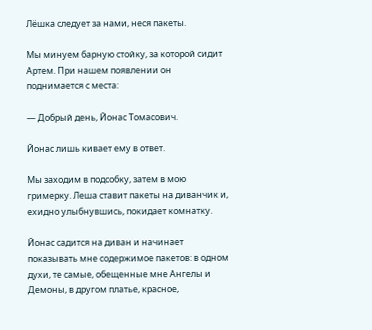Лёшка следует за нами, неся пакеты.

Мы минуем барную стойку, за которой сидит Артем. При нашем появлении он поднимается с места:

— Добрый день, Йонас Томасович.

Йонас лишь кивает ему в ответ.

Мы заходим в подсобку, затем в мою гримерку. Леша ставит пакеты на диванчик и, ехидно улыбнувшись, покидает комнатку.

Йонас садится на диван и начинает показывать мне содержимое пакетов: в одном духи, те самые, обещенные мне Ангелы и Демоны, в другом платье, красное,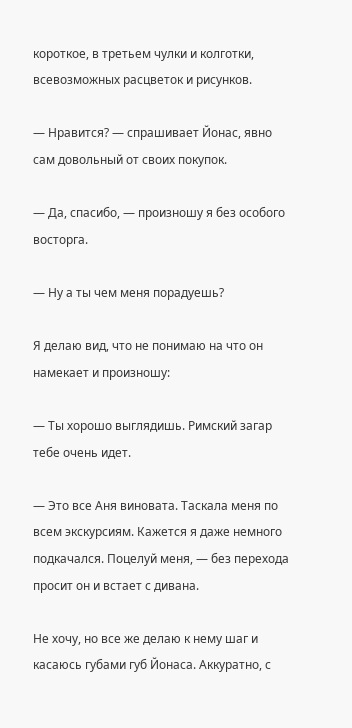короткое, в третьем чулки и колготки, всевозможных расцветок и рисунков.

— Нравится? — спрашивает Йонас, явно сам довольный от своих покупок.

— Да, спасибо, — произношу я без особого восторга.

— Ну а ты чем меня порадуешь?

Я делаю вид, что не понимаю на что он намекает и произношу:

— Ты хорошо выглядишь. Римский загар тебе очень идет.

— Это все Аня виновата. Таскала меня по всем экскурсиям. Кажется я даже немного подкачался. Поцелуй меня, — без перехода просит он и встает с дивана.

Не хочу, но все же делаю к нему шаг и касаюсь губами губ Йонаса. Аккуратно, с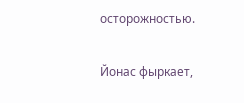осторожностью.

Йонас фыркает,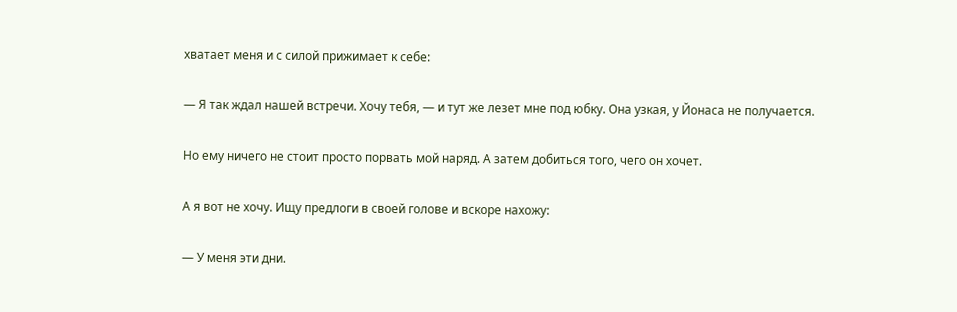хватает меня и с силой прижимает к себе:

— Я так ждал нашей встречи. Хочу тебя, — и тут же лезет мне под юбку. Она узкая, у Йонаса не получается.

Но ему ничего не стоит просто порвать мой наряд. А затем добиться того, чего он хочет.

А я вот не хочу. Ищу предлоги в своей голове и вскоре нахожу:

— У меня эти дни.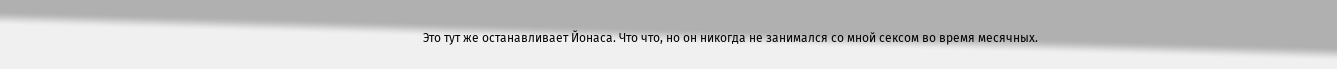Это тут же останавливает Йонаса. Что что, но он никогда не занимался со мной сексом во время месячных.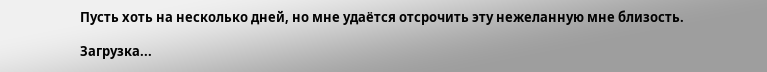Пусть хоть на несколько дней, но мне удаётся отсрочить эту нежеланную мне близость.

Загрузка...